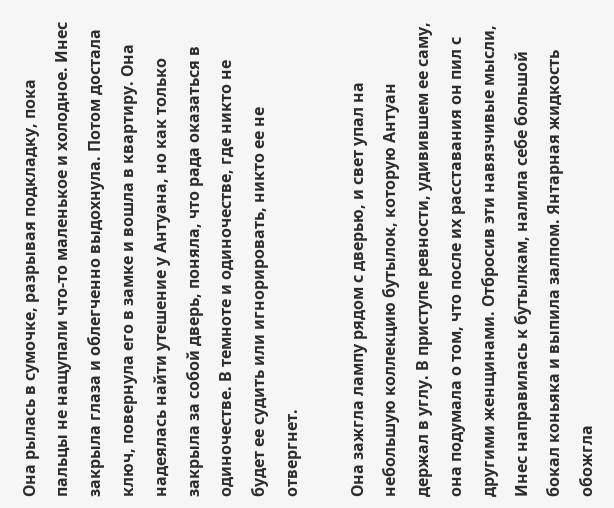Она рылась в сумочке, разрывая подкладку, пока пальцы не нащупали что-то маленькое и холодное. Инес закрыла глаза и облегченно выдохнула. Потом достала ключ, повернула его в замке и вошла в квартиру. Она надеялась найти утешение у Антуана, но как только закрыла за собой дверь, поняла, что рада оказаться в одиночестве. В темноте и одиночестве, где никто не будет ее судить или игнорировать, никто ее не отвергнет.

Она зажгла лампу рядом с дверью, и свет упал на небольшую коллекцию бутылок, которую Антуан держал в углу. В приступе ревности, удивившем ее саму, она подумала о том, что после их расставания он пил с другими женщинами. Отбросив эти навязчивые мысли, Инес направилась к бутылкам, налила себе большой бокал коньяка и выпила залпом. Янтарная жидкость обожгла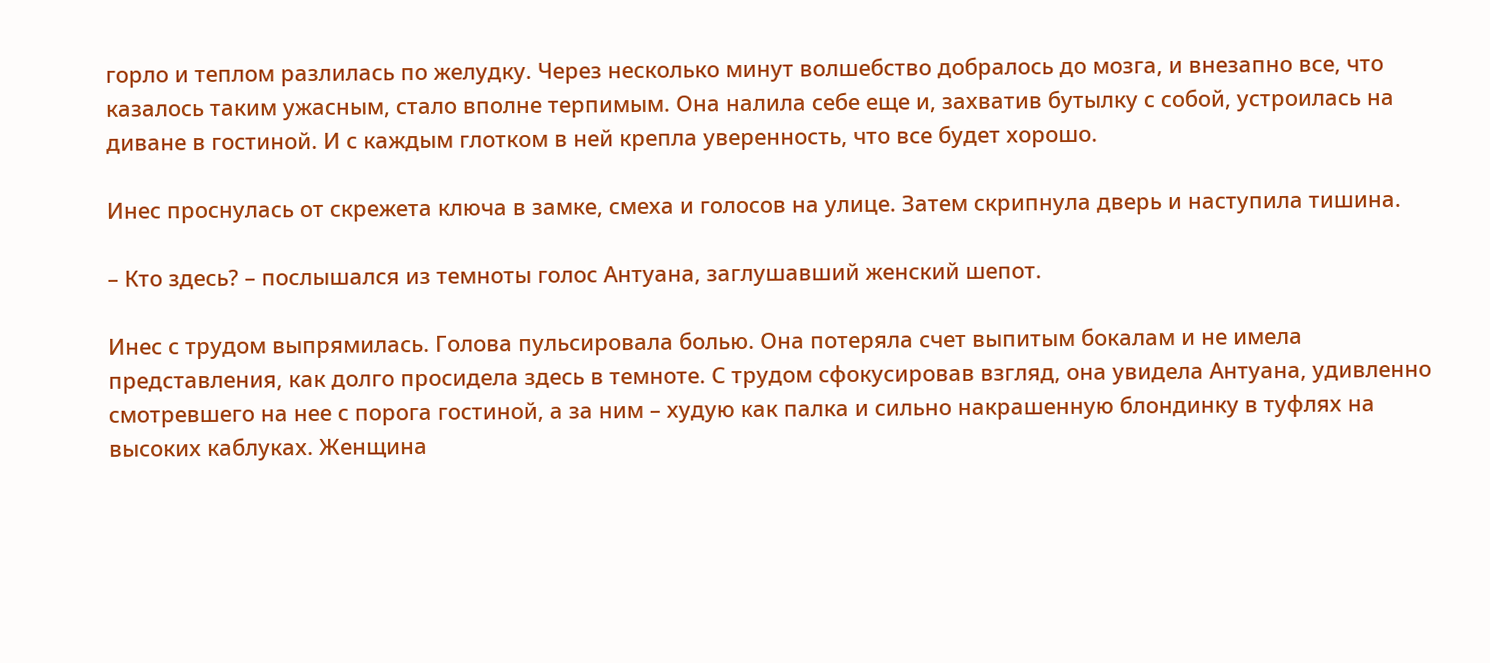горло и теплом разлилась по желудку. Через несколько минут волшебство добралось до мозга, и внезапно все, что казалось таким ужасным, стало вполне терпимым. Она налила себе еще и, захватив бутылку с собой, устроилась на диване в гостиной. И с каждым глотком в ней крепла уверенность, что все будет хорошо.

Инес проснулась от скрежета ключа в замке, смеха и голосов на улице. Затем скрипнула дверь и наступила тишина.

– Кто здесь? – послышался из темноты голос Антуана, заглушавший женский шепот.

Инес с трудом выпрямилась. Голова пульсировала болью. Она потеряла счет выпитым бокалам и не имела представления, как долго просидела здесь в темноте. С трудом сфокусировав взгляд, она увидела Антуана, удивленно смотревшего на нее с порога гостиной, а за ним – худую как палка и сильно накрашенную блондинку в туфлях на высоких каблуках. Женщина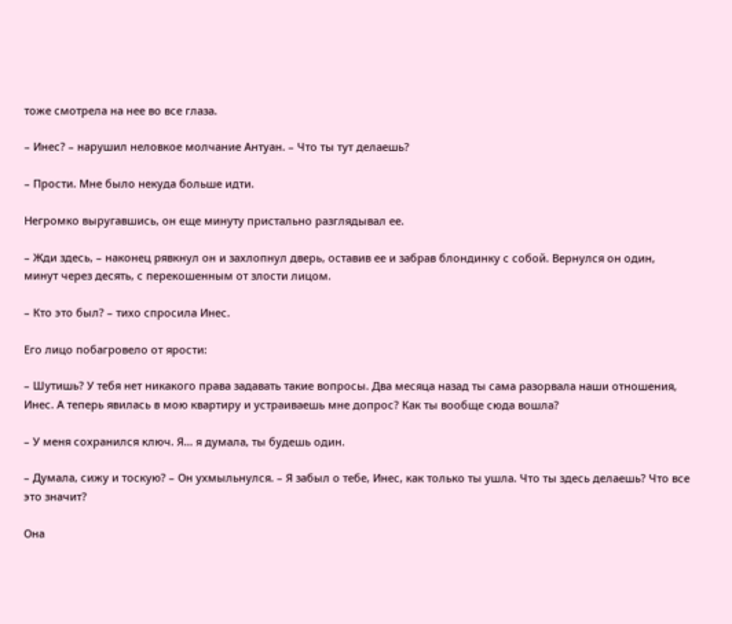тоже смотрела на нее во все глаза.

– Инес? – нарушил неловкое молчание Антуан. – Что ты тут делаешь?

– Прости. Мне было некуда больше идти.

Негромко выругавшись, он еще минуту пристально разглядывал ее.

– Жди здесь, – наконец рявкнул он и захлопнул дверь, оставив ее и забрав блондинку с собой. Вернулся он один, минут через десять, с перекошенным от злости лицом.

– Кто это был? – тихо спросила Инес.

Его лицо побагровело от ярости:

– Шутишь? У тебя нет никакого права задавать такие вопросы. Два месяца назад ты сама разорвала наши отношения, Инес. А теперь явилась в мою квартиру и устраиваешь мне допрос? Как ты вообще сюда вошла?

– У меня сохранился ключ. Я… я думала, ты будешь один.

– Думала, сижу и тоскую? – Он ухмыльнулся. – Я забыл о тебе, Инес, как только ты ушла. Что ты здесь делаешь? Что все это значит?

Она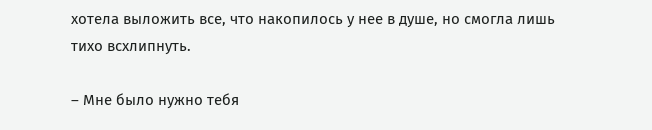хотела выложить все, что накопилось у нее в душе, но смогла лишь тихо всхлипнуть.

– Мне было нужно тебя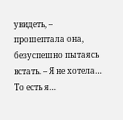увидеть, – прошептала она, безуспешно пытаясь встать. – Я не хотела… То есть я…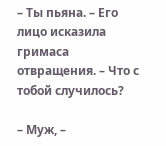– Ты пьяна. – Его лицо исказила гримаса отвращения. – Что с тобой случилось?

– Муж, –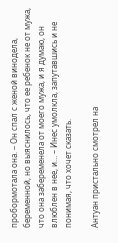пробормотала она. – Он спал с женой винодела, беременной, но выяснилось, что ее ребенок не от мужа, что она забеременела от моего мужа, и я думаю, он влюблен в нее, и… – Инес умолкла, запутавшись и не понимая, что хочет сказать.

Антуан пристально смотрел на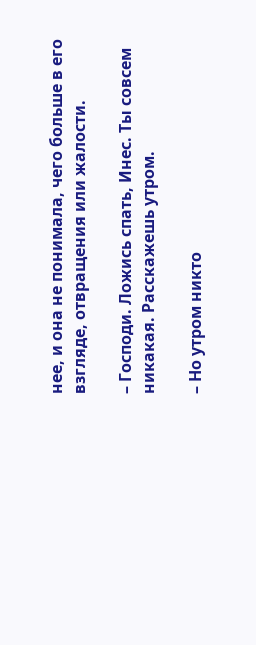нее, и она не понимала, чего больше в его взгляде, отвращения или жалости.

– Господи. Ложись спать, Инес. Ты совсем никакая. Расскажешь утром.

– Но утром никто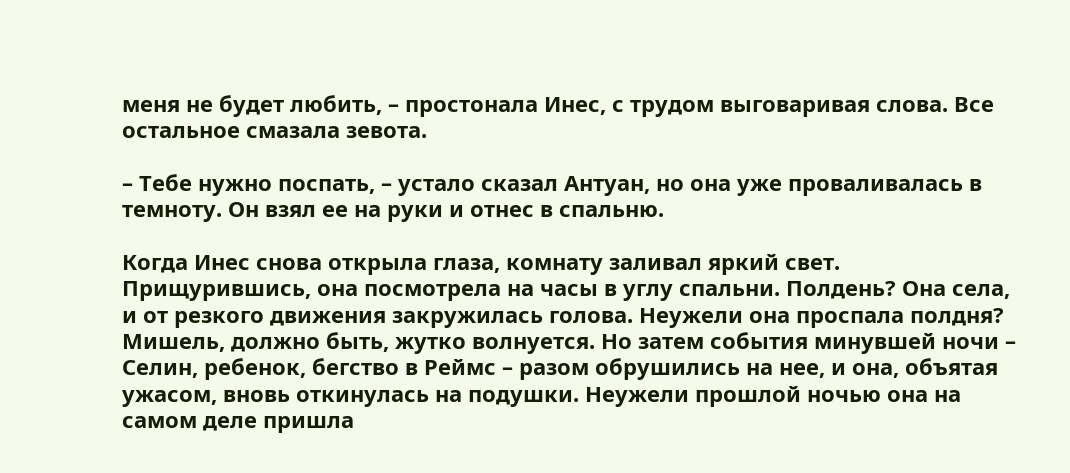меня не будет любить, – простонала Инес, с трудом выговаривая слова. Все остальное смазала зевота.

– Тебе нужно поспать, – устало сказал Антуан, но она уже проваливалась в темноту. Он взял ее на руки и отнес в спальню.

Когда Инес снова открыла глаза, комнату заливал яркий свет. Прищурившись, она посмотрела на часы в углу спальни. Полдень? Она села, и от резкого движения закружилась голова. Неужели она проспала полдня? Мишель, должно быть, жутко волнуется. Но затем события минувшей ночи – Селин, ребенок, бегство в Реймс – разом обрушились на нее, и она, объятая ужасом, вновь откинулась на подушки. Неужели прошлой ночью она на самом деле пришла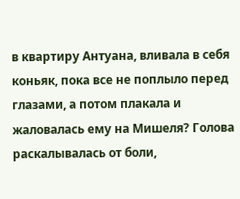в квартиру Антуана, вливала в себя коньяк, пока все не поплыло перед глазами, а потом плакала и жаловалась ему на Мишеля? Голова раскалывалась от боли,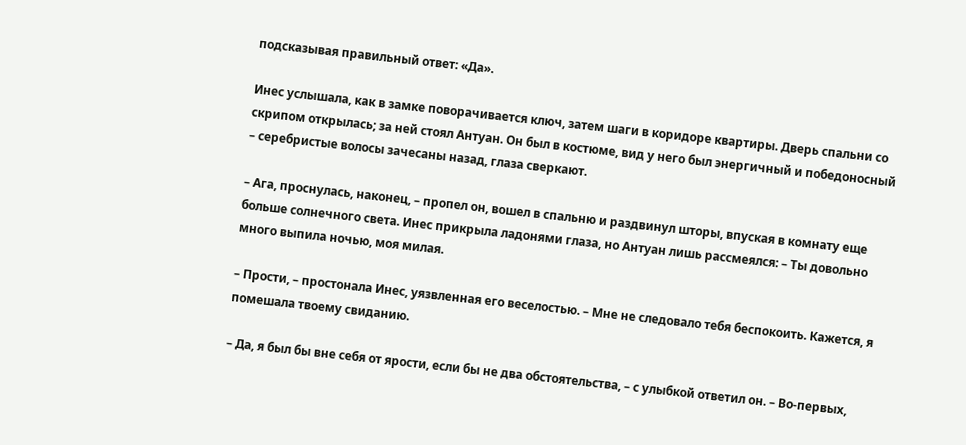подсказывая правильный ответ: «Да».

Инес услышала, как в замке поворачивается ключ, затем шаги в коридоре квартиры. Дверь спальни со скрипом открылась; за ней стоял Антуан. Он был в костюме, вид у него был энергичный и победоносный – серебристые волосы зачесаны назад, глаза сверкают.

– Ага, проснулась, наконец, – пропел он, вошел в спальню и раздвинул шторы, впуская в комнату еще больше солнечного света. Инес прикрыла ладонями глаза, но Антуан лишь рассмеялся: – Ты довольно много выпила ночью, моя милая.

– Прости, – простонала Инес, уязвленная его веселостью. – Мне не следовало тебя беспокоить. Кажется, я помешала твоему свиданию.

– Да, я был бы вне себя от ярости, если бы не два обстоятельства, – с улыбкой ответил он. – Во-первых,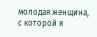молодая женщина, с которой я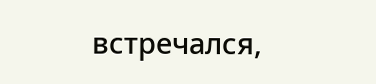встречался,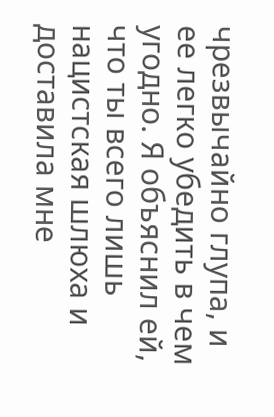чрезвычайно глупа, и ее легко убедить в чем угодно. Я объяснил ей, что ты всего лишь нацистская шлюха и доставила мне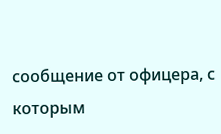сообщение от офицера, с которым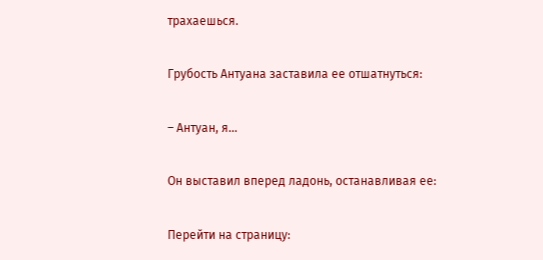трахаешься.

Грубость Антуана заставила ее отшатнуться:

– Антуан, я…

Он выставил вперед ладонь, останавливая ее:

Перейти на страницу: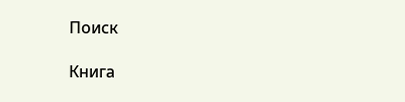Поиск

Книга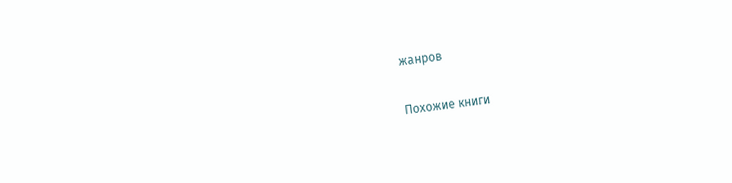жанров

Похожие книги